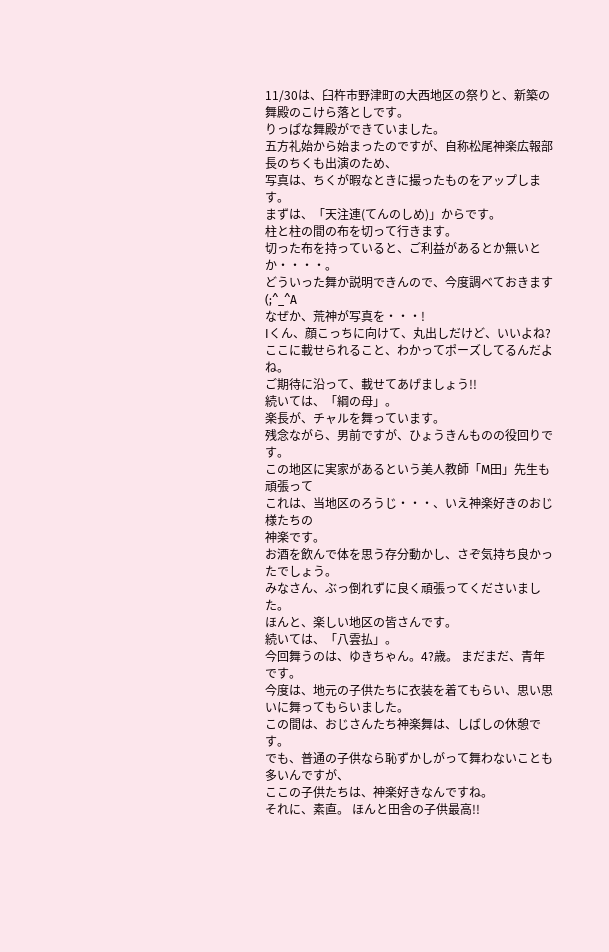11/30は、臼杵市野津町の大西地区の祭りと、新築の舞殿のこけら落としです。
りっぱな舞殿ができていました。
五方礼始から始まったのですが、自称松尾神楽広報部長のちくも出演のため、
写真は、ちくが暇なときに撮ったものをアップします。
まずは、「天注連(てんのしめ)」からです。
柱と柱の間の布を切って行きます。
切った布を持っていると、ご利益があるとか無いとか・・・・。
どういった舞か説明できんので、今度調べておきます(;^_^A
なぜか、荒神が写真を・・・!
Iくん、顔こっちに向けて、丸出しだけど、いいよね?
ここに載せられること、わかってポーズしてるんだよね。
ご期待に沿って、載せてあげましょう!!
続いては、「綱の母」。
楽長が、チャルを舞っています。
残念ながら、男前ですが、ひょうきんものの役回りです。
この地区に実家があるという美人教師「M田」先生も頑張って
これは、当地区のろうじ・・・、いえ神楽好きのおじ様たちの
神楽です。
お酒を飲んで体を思う存分動かし、さぞ気持ち良かったでしょう。
みなさん、ぶっ倒れずに良く頑張ってくださいました。
ほんと、楽しい地区の皆さんです。
続いては、「八雲払」。
今回舞うのは、ゆきちゃん。4?歳。 まだまだ、青年です。
今度は、地元の子供たちに衣装を着てもらい、思い思いに舞ってもらいました。
この間は、おじさんたち神楽舞は、しばしの休憩です。
でも、普通の子供なら恥ずかしがって舞わないことも多いんですが、
ここの子供たちは、神楽好きなんですね。
それに、素直。 ほんと田舎の子供最高!!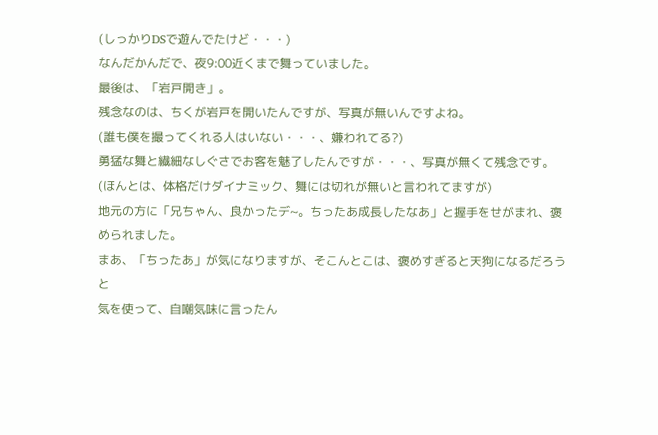(しっかりDSで遊んでたけど・・・)
なんだかんだで、夜9:00近くまで舞っていました。
最後は、「岩戸開き」。
残念なのは、ちくが岩戸を開いたんですが、写真が無いんですよね。
(誰も僕を撮ってくれる人はいない・・・、嫌われてる?)
勇猛な舞と繊細なしぐさでお客を魅了したんですが・・・、写真が無くて残念です。
(ほんとは、体格だけダイナミック、舞には切れが無いと言われてますが)
地元の方に「兄ちゃん、良かったデ~。ちったあ成長したなあ」と握手をせがまれ、褒められました。
まあ、「ちったあ」が気になりますが、そこんとこは、褒めすぎると天狗になるだろうと
気を使って、自嘲気味に言ったん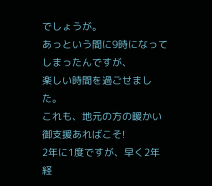でしょうが。
あっという間に9時になってしまったんですが、
楽しい時間を過ごせました。
これも、地元の方の暖かい御支援あればこそ!
2年に1度ですが、早く2年経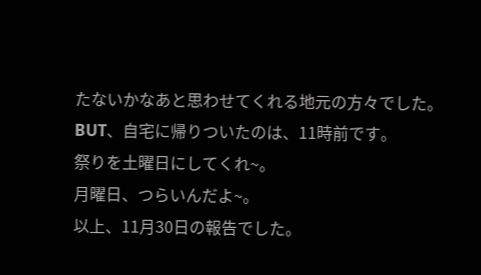たないかなあと思わせてくれる地元の方々でした。
BUT、自宅に帰りついたのは、11時前です。
祭りを土曜日にしてくれ~。
月曜日、つらいんだよ~。
以上、11月30日の報告でした。